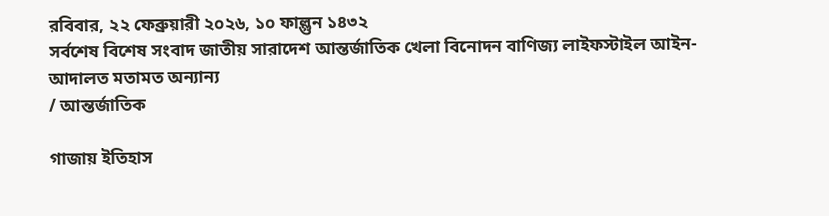রবিবার, ২২ ফেব্রুয়ারী ২০২৬, ১০ ফাল্গুন ১৪৩২
সর্বশেষ বিশেষ সংবাদ জাতীয় সারাদেশ আন্তর্জাতিক খেলা বিনোদন বাণিজ্য লাইফস্টাইল আইন-আদালত মতামত অন্যান্য
/ আন্তর্জাতিক

গাজায় ইতিহাস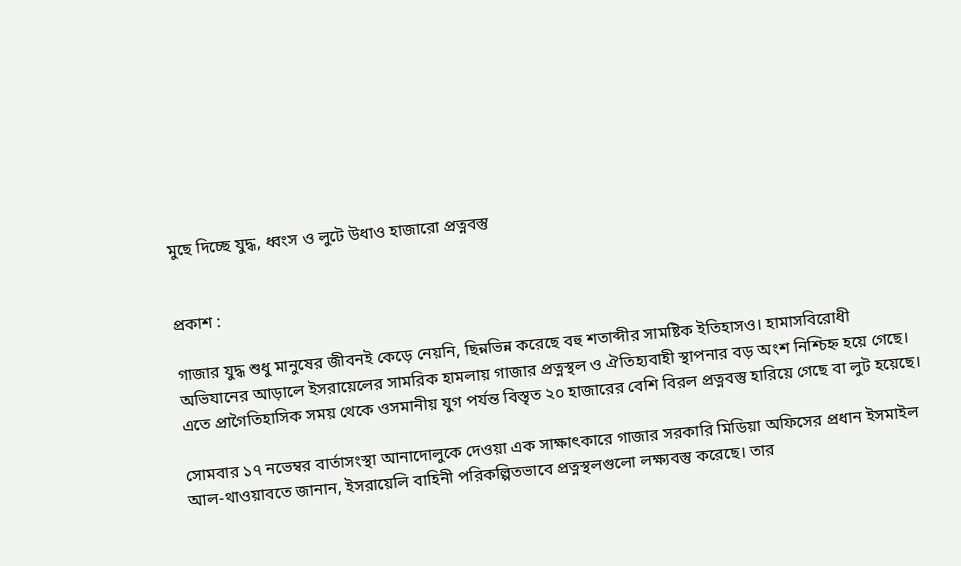মুছে দিচ্ছে যুদ্ধ, ধ্বংস ও লুটে উধাও হাজারো প্রত্নবস্তু


প্রকাশ :

গাজার যুদ্ধ শুধু মানুষের জীবনই কেড়ে নেয়নি, ছিন্নভিন্ন করেছে বহু শতাব্দীর সামষ্টিক ইতিহাসও। হামাসবিরোধী অভিযানের আড়ালে ইসরায়েলের সামরিক হামলায় গাজার প্রত্নস্থল ও ঐতিহ্যবাহী স্থাপনার বড় অংশ নিশ্চিহ্ন হয়ে গেছে। এতে প্রাগৈতিহাসিক সময় থেকে ওসমানীয় যুগ পর্যন্ত বিস্তৃত ২০ হাজারের বেশি বিরল প্রত্নবস্তু হারিয়ে গেছে বা লুট হয়েছে।

সোমবার ১৭ নভেম্বর বার্তাসংস্থা আনাদোলুকে দেওয়া এক সাক্ষাৎকারে গাজার সরকারি মিডিয়া অফিসের প্রধান ইসমাইল আল-থাওয়াবতে জানান, ইসরায়েলি বাহিনী পরিকল্পিতভাবে প্রত্নস্থলগুলো লক্ষ্যবস্তু করেছে। তার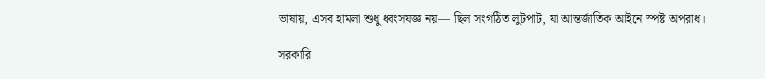ভাষায়, এসব হামলা শুধু ধ্বংসযজ্ঞ নয়— ছিল সংগঠিত লুটপাট, যা আন্তর্জাতিক আইনে স্পষ্ট অপরাধ।

সরকারি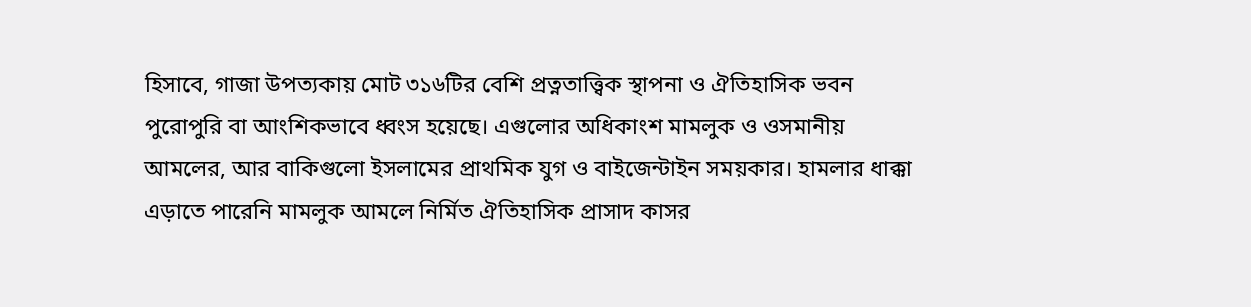হিসাবে, গাজা উপত্যকায় মোট ৩১৬টির বেশি প্রত্নতাত্ত্বিক স্থাপনা ও ঐতিহাসিক ভবন পুরোপুরি বা আংশিকভাবে ধ্বংস হয়েছে। এগুলোর অধিকাংশ মামলুক ও ওসমানীয় আমলের, আর বাকিগুলো ইসলামের প্রাথমিক যুগ ও বাইজেন্টাইন সময়কার। হামলার ধাক্কা এড়াতে পারেনি মামলুক আমলে নির্মিত ঐতিহাসিক প্রাসাদ কাসর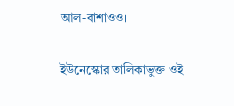আল-বাশাওও।

ইউনেস্কোর তালিকাভুক্ত ওই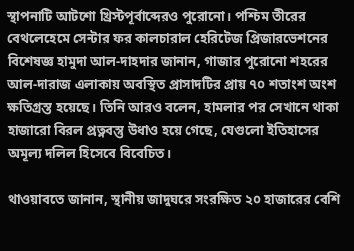স্থাপনাটি আটশো খ্রিস্টপূর্বাব্দেরও পুরোনো। পশ্চিম তীরের বেথলেহেমে সেন্টার ফর কালচারাল হেরিটেজ প্রিজারভেশনের বিশেষজ্ঞ হামুদা আল-দাহদার জানান, গাজার পুরোনো শহরের আল-দারাজ এলাকায় অবস্থিত প্রাসাদটির প্রায় ৭০ শতাংশ অংশ ক্ষতিগ্রস্ত হয়েছে। তিনি আরও বলেন, হামলার পর সেখানে থাকা হাজারো বিরল প্রত্নবস্তু উধাও হয়ে গেছে, যেগুলো ইতিহাসের অমূল্য দলিল হিসেবে বিবেচিত।

থাওয়াবতে জানান, স্থানীয় জাদুঘরে সংরক্ষিত ২০ হাজারের বেশি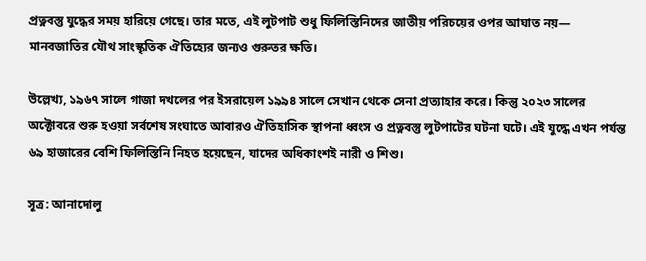প্রত্নবস্তু যুদ্ধের সময় হারিয়ে গেছে। তার মতে, এই লুটপাট শুধু ফিলিস্তিনিদের জাতীয় পরিচয়ের ওপর আঘাত নয়— মানবজাতির যৌথ সাংস্কৃতিক ঐতিহ্যের জন্যও গুরুতর ক্ষতি।

উল্লেখ্য, ১৯৬৭ সালে গাজা দখলের পর ইসরায়েল ১৯৯৪ সালে সেখান থেকে সেনা প্রত্যাহার করে। কিন্তু ২০২৩ সালের অক্টোবরে শুরু হওয়া সর্বশেষ সংঘাতে আবারও ঐতিহাসিক স্থাপনা ধ্বংস ও প্রত্নবস্তু লুটপাটের ঘটনা ঘটে। এই যুদ্ধে এখন পর্যন্ত ৬৯ হাজারের বেশি ফিলিস্তিনি নিহত হয়েছেন, যাদের অধিকাংশই নারী ও শিশু।

সূত্র: আনাদোলু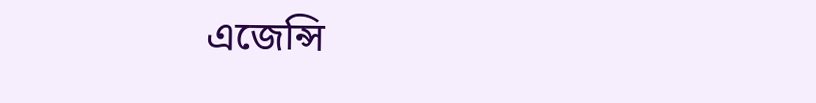এজেন্সি